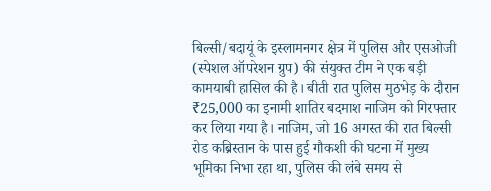बिल्सी/बदायूं के इस्लामनगर क्षेत्र में पुलिस और एसओजी (स्पेशल ऑपरेशन ग्रुप) की संयुक्त टीम ने एक बड़ी कामयाबी हासिल की है। बीती रात पुलिस मुठभेड़ के दौरान ₹25,000 का इनामी शातिर बदमाश नाजिम को गिरफ्तार कर लिया गया है। नाजिम, जो 16 अगस्त की रात बिल्सी रोड कब्रिस्तान के पास हुई गौकशी की घटना में मुख्य भूमिका निभा रहा था, पुलिस की लंबे समय से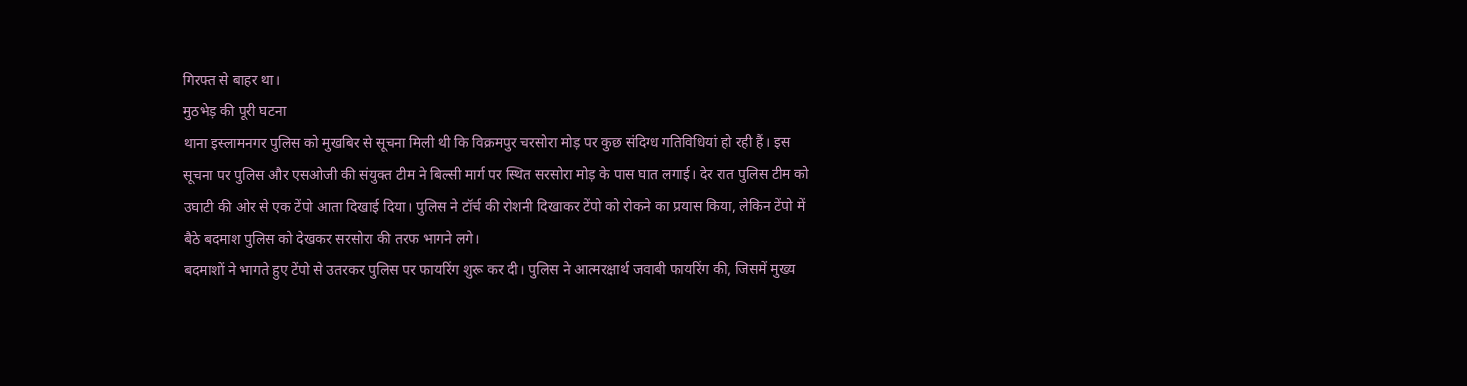गिरफ्त से बाहर था।
मुठभेड़ की पूरी घटना
थाना इस्लामनगर पुलिस को मुखबिर से सूचना मिली थी कि विक्रमपुर चरसोरा मोड़ पर कुछ संदिग्ध गतिविधियां हो रही हैं। इस सूचना पर पुलिस और एसओजी की संयुक्त टीम ने बिल्सी मार्ग पर स्थित सरसोरा मोड़ के पास घात लगाई। देर रात पुलिस टीम को उघाटी की ओर से एक टेंपो आता दिखाई दिया। पुलिस ने टॉर्च की रोशनी दिखाकर टेंपो को रोकने का प्रयास किया, लेकिन टेंपो में बैठे बदमाश पुलिस को देखकर सरसोरा की तरफ भागने लगे।
बदमाशों ने भागते हुए टेंपो से उतरकर पुलिस पर फायरिंग शुरू कर दी। पुलिस ने आत्मरक्षार्थ जवाबी फायरिंग की, जिसमें मुख्य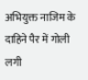अभियुक्त नाजिम के दाहिने पैर में गोली लगी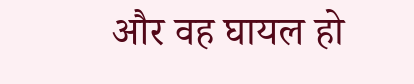और वह घायल हो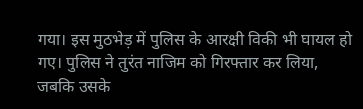गया। इस मुठभेड़ में पुलिस के आरक्षी विकी भी घायल हो गए। पुलिस ने तुरंत नाजिम को गिरफ्तार कर लिया, जबकि उसके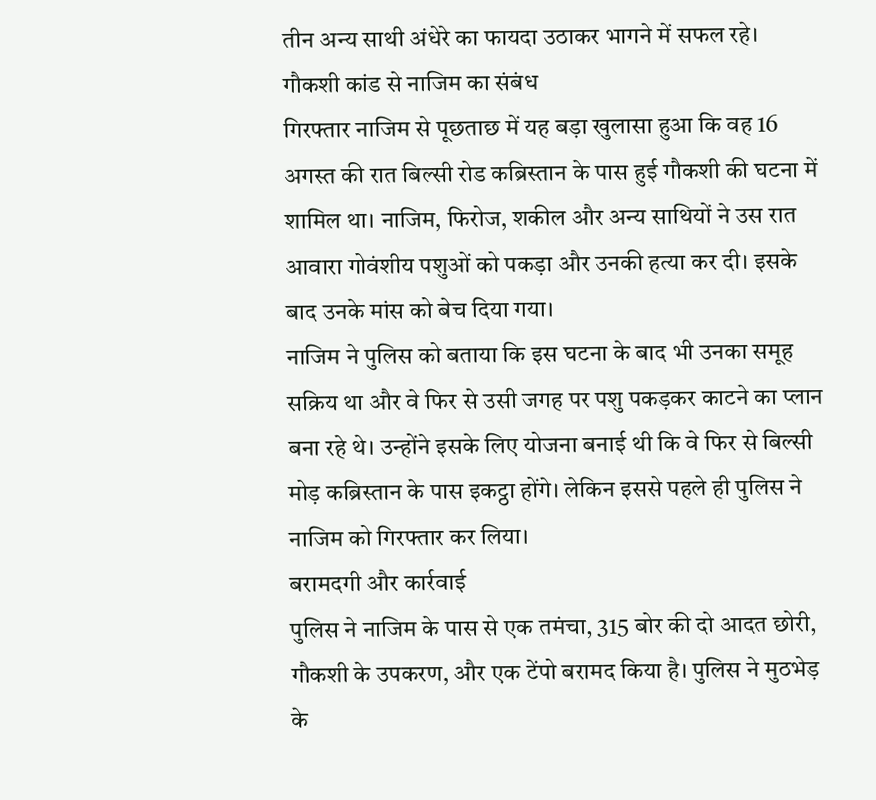तीन अन्य साथी अंधेरे का फायदा उठाकर भागने में सफल रहे।
गौकशी कांड से नाजिम का संबंध
गिरफ्तार नाजिम से पूछताछ में यह बड़ा खुलासा हुआ कि वह 16 अगस्त की रात बिल्सी रोड कब्रिस्तान के पास हुई गौकशी की घटना में शामिल था। नाजिम, फिरोज, शकील और अन्य साथियों ने उस रात आवारा गोवंशीय पशुओं को पकड़ा और उनकी हत्या कर दी। इसके बाद उनके मांस को बेच दिया गया।
नाजिम ने पुलिस को बताया कि इस घटना के बाद भी उनका समूह सक्रिय था और वे फिर से उसी जगह पर पशु पकड़कर काटने का प्लान बना रहे थे। उन्होंने इसके लिए योजना बनाई थी कि वे फिर से बिल्सी मोड़ कब्रिस्तान के पास इकट्ठा होंगे। लेकिन इससे पहले ही पुलिस ने नाजिम को गिरफ्तार कर लिया।
बरामदगी और कार्रवाई
पुलिस ने नाजिम के पास से एक तमंचा, 315 बोर की दो आदत छोरी, गौकशी के उपकरण, और एक टेंपो बरामद किया है। पुलिस ने मुठभेड़ के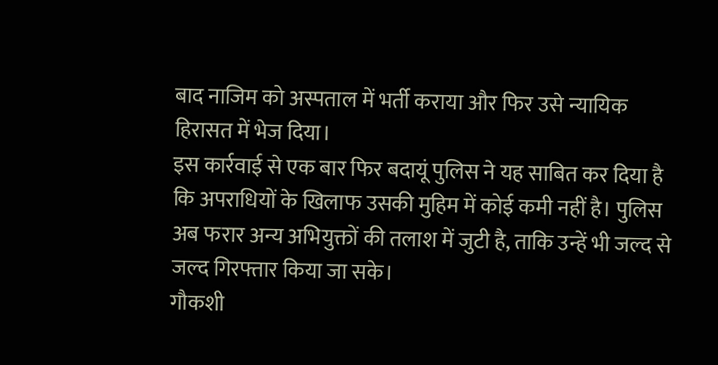बाद नाजिम को अस्पताल में भर्ती कराया और फिर उसे न्यायिक हिरासत में भेज दिया।
इस कार्रवाई से एक बार फिर बदायूं पुलिस ने यह साबित कर दिया है कि अपराधियों के खिलाफ उसकी मुहिम में कोई कमी नहीं है। पुलिस अब फरार अन्य अभियुक्तों की तलाश में जुटी है, ताकि उन्हें भी जल्द से जल्द गिरफ्तार किया जा सके।
गौकशी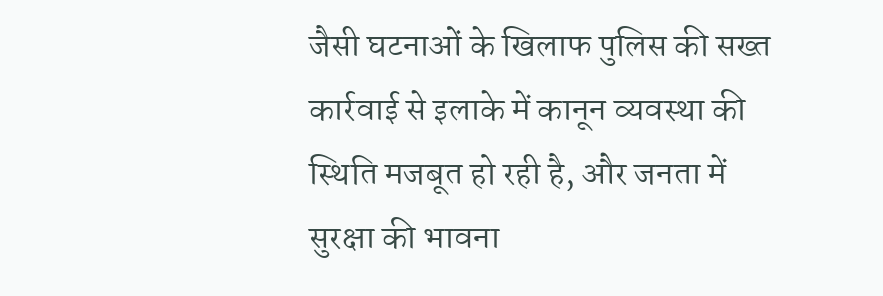जैसी घटनाओं के खिलाफ पुलिस की सख्त कार्रवाई से इलाके में कानून व्यवस्था की स्थिति मजबूत हो रही है, और जनता में सुरक्षा की भावना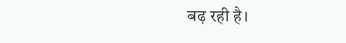बढ़ रही है।